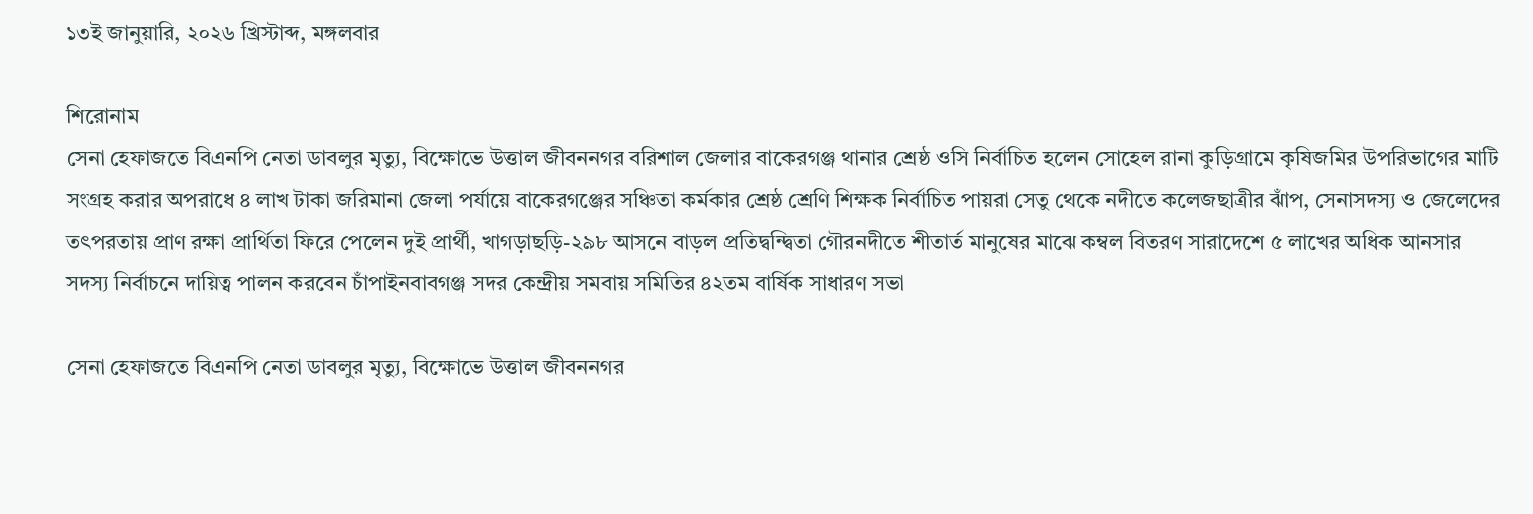১৩ই জানুয়ারি, ২০২৬ খ্রিস্টাব্দ, মঙ্গলবার

শিরোনাম
সেনা হেফাজতে বিএনপি নেতা ডাবলুর মৃত্যু, বিক্ষোভে উত্তাল জীবননগর বরিশাল জেলার বাকেরগঞ্জ থানার শ্রেষ্ঠ ওসি নির্বাচিত হলেন সোহেল রানা কুড়িগ্রামে কৃষিজমির উপরিভাগের মাটি সংগ্রহ করার অপরাধে ৪ লাখ টাকা জরিমানা জেলা পর্যায়ে বাকেরগঞ্জের সঞ্চিতা কর্মকার শ্রেষ্ঠ শ্রেণি শিক্ষক নির্বাচিত পায়রা সেতু থেকে নদীতে কলেজছাত্রীর ঝাঁপ, সেনাসদস্য ও জেলেদের তৎপরতায় প্রাণ রক্ষা প্রার্থিতা ফিরে পেলেন দুই প্রার্থী, খাগড়াছড়ি-২৯৮ আসনে বাড়ল প্রতিদ্বন্দ্বিতা গৌরনদীতে শীতার্ত মানুষের মাঝে কম্বল বিতরণ সারাদেশে ৫ লাখের অধিক আনসার সদস্য নির্বাচনে দায়িত্ব পালন করবেন চাঁপাইনবাবগঞ্জ সদর কেন্দ্রীয় সমবায় সমিতির ৪২তম বার্ষিক সাধারণ সভা

সেনা হেফাজতে বিএনপি নেতা ডাবলুর মৃত্যু, বিক্ষোভে উত্তাল জীবননগর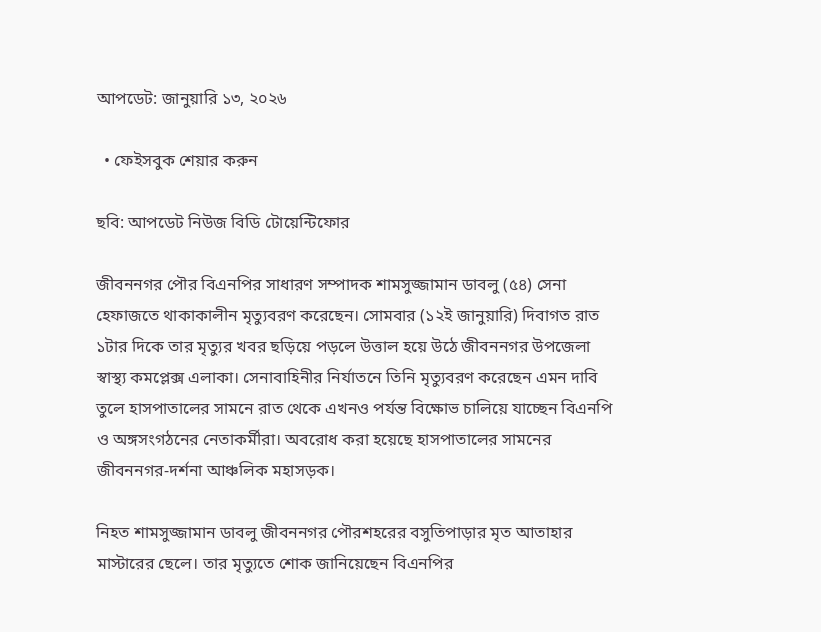আপডেট: জানুয়ারি ১৩, ২০২৬

  • ফেইসবুক শেয়ার করুন

ছবি: আপডেট নিউজ বিডি টোয়েন্টিফোর

জীবননগর পৌর বিএনপির সাধারণ সম্পাদক শামসুজ্জামান ডাবলু (৫৪) সেনা হেফাজতে থাকাকালীন মৃত্যুবরণ করেছেন। সোমবার (১২ই জানুয়ারি) দিবাগত রাত ১টার দিকে তার মৃত্যুর খবর ছড়িয়ে পড়লে উত্তাল হয়ে উঠে জীবননগর উপজেলা স্বাস্থ্য কমপ্লেক্স এলাকা। সেনাবাহিনীর নির্যাতনে তিনি মৃত্যুবরণ করেছেন এমন দাবি তুলে হাসপাতালের সামনে রাত থেকে এখনও পর্যন্ত বিক্ষোভ চালিয়ে যাচ্ছেন বিএনপি ও অঙ্গসংগঠনের নেতাকর্মীরা। অবরোধ করা হয়েছে হাসপাতালের সামনের জীবননগর-দর্শনা আঞ্চলিক মহাসড়ক।

নিহত শামসুজ্জামান ডাবলু জীবননগর পৌরশহরের বসুতিপাড়ার মৃত আতাহার মাস্টারের ছেলে। তার মৃত্যুতে শোক জানিয়েছেন বিএনপির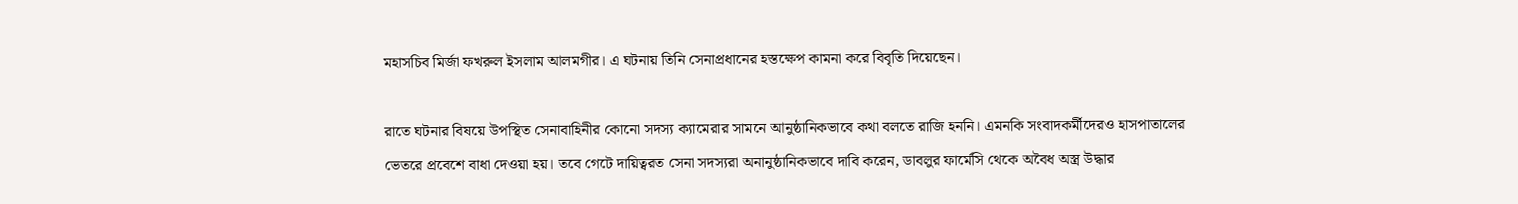মহাসচিব মির্জা ফখরুল ইসলাম আলমগীর। এ ঘটনায় তিনি সেনাপ্রধানের হস্তক্ষেপ কামনা করে বিবৃতি দিয়েছেন।

রাতে ঘটনার বিষয়ে উপস্থিত সেনাবাহিনীর কোনো সদস্য ক্যামেরার সামনে আনুষ্ঠানিকভাবে কথা বলতে রাজি হননি। এমনকি সংবাদকর্মীদেরও হাসপাতালের ভেতরে প্রবেশে বাধা দেওয়া হয়। তবে গেটে দায়িত্বরত সেনা সদস্যরা অনানুষ্ঠানিকভাবে দাবি করেন, ডাবলুর ফার্মেসি থেকে অবৈধ অস্ত্র উদ্ধার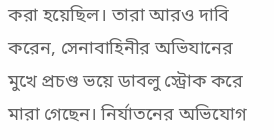করা হয়েছিল। তারা আরও দাবি করেন, সেনাবাহিনীর অভিযানের মুখে প্রচণ্ড ভয়ে ডাবলু স্ট্রোক করে মারা গেছেন। নির্যাতনের অভিযোগ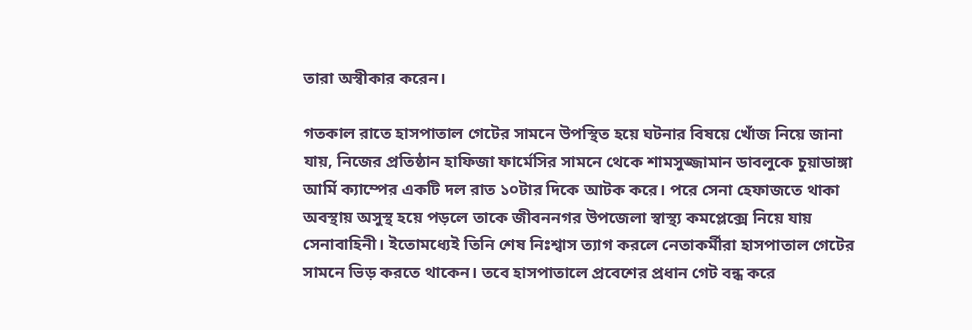তারা অস্বীকার করেন।

গতকাল রাতে হাসপাতাল গেটের সামনে উপস্থিত হয়ে ঘটনার বিষয়ে খোঁজ নিয়ে জানা যায়, নিজের প্রতিষ্ঠান হাফিজা ফার্মেসির সামনে থেকে শামসুজ্জামান ডাবলুকে চুয়াডাঙ্গা আর্মি ক্যাম্পের একটি দল রাত ১০টার দিকে আটক করে। পরে সেনা হেফাজতে থাকা অবস্থায় অসুস্থ হয়ে পড়লে তাকে জীবননগর উপজেলা স্বাস্থ্য কমপ্লেক্সে নিয়ে যায় সেনাবাহিনী। ইতোমধ্যেই তিনি শেষ নিঃশ্বাস ত্যাগ করলে নেতাকর্মীরা হাসপাতাল গেটের সামনে ভিড় করতে থাকেন। তবে হাসপাতালে প্রবেশের প্রধান গেট বন্ধ করে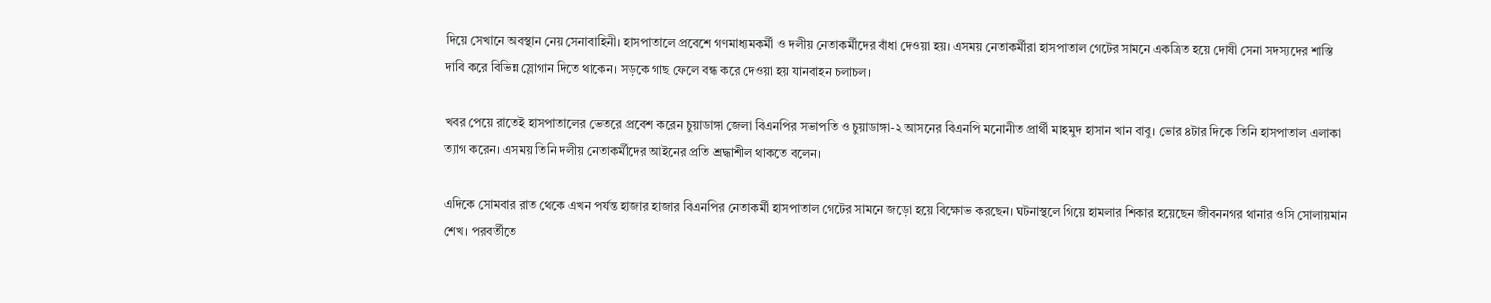দিয়ে সেখানে অবস্থান নেয় সেনাবাহিনী। হাসপাতালে প্রবেশে গণমাধ্যমকর্মী ও দলীয় নেতাকর্মীদের বাঁধা দেওয়া হয়। এসময় নেতাকর্মীরা হাসপাতাল গেটের সামনে একত্রিত হয়ে দোষী সেনা সদস্যদের শাস্তি দাবি করে বিভিন্ন স্লোগান দিতে থাকেন। সড়কে গাছ ফেলে বন্ধ করে দেওয়া হয় যানবাহন চলাচল।

খবর পেয়ে রাতেই হাসপাতালের ভেতরে প্রবেশ করেন চুয়াডাঙ্গা জেলা বিএনপির সভাপতি ও চুয়াডাঙ্গা-২ আসনের বিএনপি মনোনীত প্রার্থী মাহমুদ হাসান খান বাবু। ভোর ৪টার দিকে তিনি হাসপাতাল এলাকা ত্যাগ করেন। এসময় তিনি দলীয় নেতাকর্মীদের আইনের প্রতি শ্রদ্ধাশীল থাকতে বলেন।

এদিকে সোমবার রাত থেকে এখন পর্যন্ত হাজার হাজার বিএনপির নেতাকর্মী হাসপাতাল গেটের সামনে জড়ো হয়ে বিক্ষোভ করছেন। ঘটনাস্থলে গিয়ে হামলার শিকার হয়েছেন জীবননগর থানার ওসি সোলায়মান শেখ। পরবর্তীতে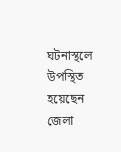ঘটনাস্থলে উপস্থিত হয়েছেন জেলা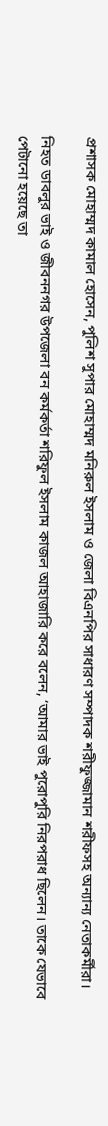প্রশাসক মোহাম্মদ কামাল হোসেন, পুলিশ সুপার মোহাম্মদ মনিরুল ইসলাম ও জেলা বিএনপির সাধারণ সম্পাদক শরীফুজ্জামান শরীফসহ অন্যান্য নেতাকর্মীরা।

নিহত ডাবলুর ভাই ও জীবননগর উপজেলা বন কর্মকর্তা শরিফুল ইসলাম কাজল আহাজারি করে বলেন, ‘আমার ভাই পুরোপুরি নিরপরাধ ছিলেন। তাকে যেভাবে পেটানো হয়েছে তা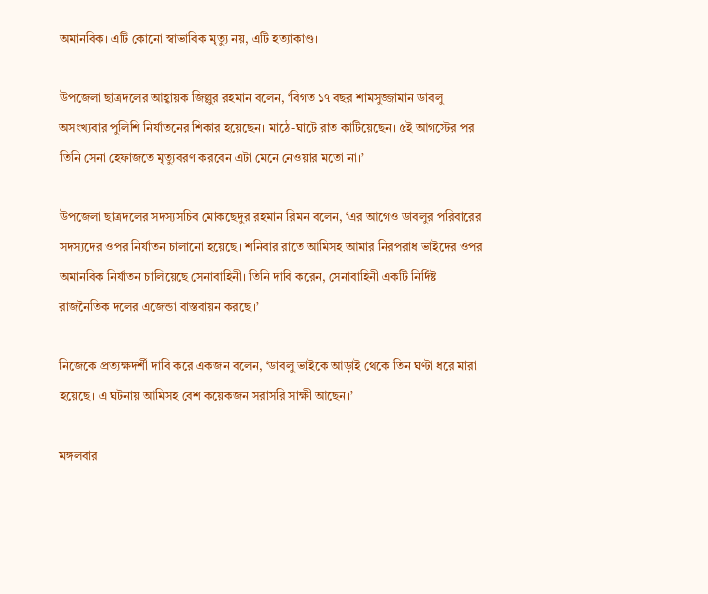অমানবিক। এটি কোনো স্বাভাবিক মৃত্যু নয়, এটি হত্যাকাণ্ড।

উপজেলা ছাত্রদলের আহ্বায়ক জিল্লুর রহমান বলেন, ‘বিগত ১৭ বছর শামসুজ্জামান ডাবলু অসংখ্যবার পুলিশি নির্যাতনের শিকার হয়েছেন। মাঠে-ঘাটে রাত কাটিয়েছেন। ৫ই আগস্টের পর তিনি সেনা হেফাজতে মৃত্যুবরণ করবেন এটা মেনে নেওয়ার মতো না।’

উপজেলা ছাত্রদলের সদস্যসচিব মোকছেদুর রহমান রিমন বলেন, ‘এর আগেও ডাবলুর পরিবারের সদস্যদের ওপর নির্যাতন চালানো হয়েছে। শনিবার রাতে আমিসহ আমার নিরপরাধ ভাইদের ওপর অমানবিক নির্যাতন চালিয়েছে সেনাবাহিনী। তিনি দাবি করেন, সেনাবাহিনী একটি নির্দিষ্ট রাজনৈতিক দলের এজেন্ডা বাস্তবায়ন করছে।’

নিজেকে প্রত্যক্ষদর্শী দাবি করে একজন বলেন, ‘ডাবলু ভাইকে আড়াই থেকে তিন ঘণ্টা ধরে মারা হয়েছে। এ ঘটনায় আমিসহ বেশ কয়েকজন সরাসরি সাক্ষী আছেন।’

মঙ্গলবার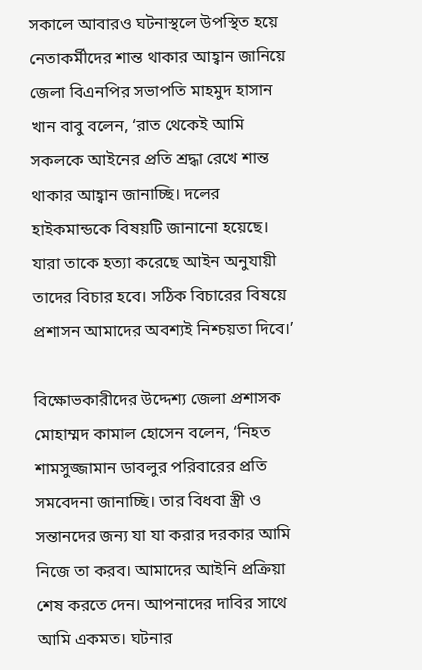সকালে আবারও ঘটনাস্থলে উপস্থিত হয়ে নেতাকর্মীদের শান্ত থাকার আহ্বান জানিয়ে জেলা বিএনপির সভাপতি মাহমুদ হাসান খান বাবু বলেন, ‘রাত থেকেই আমি সকলকে আইনের প্রতি শ্রদ্ধা রেখে শান্ত থাকার আহ্বান জানাচ্ছি। দলের হাইকমান্ডকে বিষয়টি জানানো হয়েছে। যারা তাকে হত্যা করেছে আইন অনুযায়ী তাদের বিচার হবে। সঠিক বিচারের বিষয়ে প্রশাসন আমাদের অবশ্যই নিশ্চয়তা দিবে।’

বিক্ষোভকারীদের উদ্দেশ্য জেলা প্রশাসক মোহাম্মদ কামাল হোসেন বলেন, ‘নিহত শামসুজ্জামান ডাবলুর পরিবারের প্রতি সমবেদনা জানাচ্ছি। তার বিধবা স্ত্রী ও সন্তানদের জন্য যা যা করার দরকার আমি নিজে তা করব। আমাদের আইনি প্রক্রিয়া শেষ করতে দেন। আপনাদের দাবির সাথে আমি একমত। ঘটনার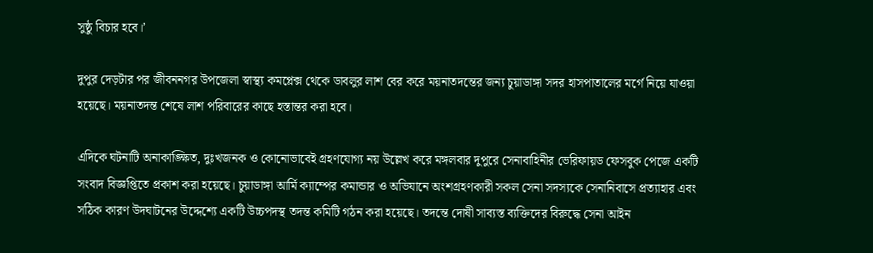সুষ্ঠু বিচার হবে।’

দুপুর দেড়টার পর জীবননগর উপজেলা স্বাস্থ্য কমপ্লেক্স থেকে ডাবলুর লাশ বের করে ময়নাতদন্তের জন্য চুয়াডাঙ্গা সদর হাসপাতালের মর্গে নিয়ে যাওয়া হয়েছে। ময়নাতদন্ত শেষে লাশ পরিবারের কাছে হস্তান্তর করা হবে।

এদিকে ঘটনাটি অনাকাঙ্ক্ষিত, দুঃখজনক ও কোনোভাবেই গ্রহণযোগ্য নয় উল্লেখ করে মঙ্গলবার দুপুরে সেনাবাহিনীর ভেরিফায়ড ফেসবুক পেজে একটি সংবাদ বিজ্ঞপ্তিতে প্রকাশ করা হয়েছে। চুয়াডাঙ্গা আর্মি ক্যাম্পের কমান্ডার ও অভিযানে অংশগ্রহণকারী সকল সেনা সদস্যকে সেনানিবাসে প্রত্যাহার এবং সঠিক কারণ উদঘাটনের উদ্দেশ্যে একটি উচ্চপদস্থ তদন্ত কমিটি গঠন করা হয়েছে। তদন্তে দোষী সাব্যস্ত ব্যক্তিদের বিরুদ্ধে সেনা আইন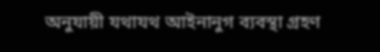অনুযায়ী যথাযথ আইনানুগ ব্যবস্থা গ্রহণ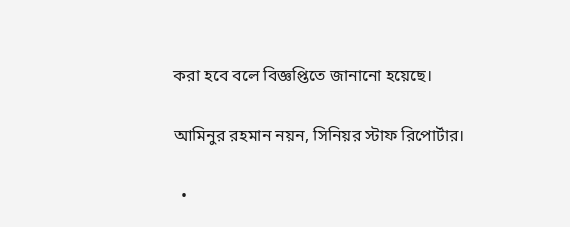করা হবে বলে বিজ্ঞপ্তিতে জানানো হয়েছে।

আমিনুর রহমান নয়ন, সিনিয়র স্টাফ রিপোর্টার।

  •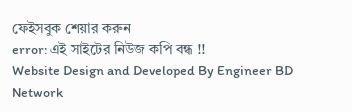ফেইসবুক শেয়ার করুন
error: এই সাইটের নিউজ কপি বন্ধ !!
Website Design and Developed By Engineer BD Network